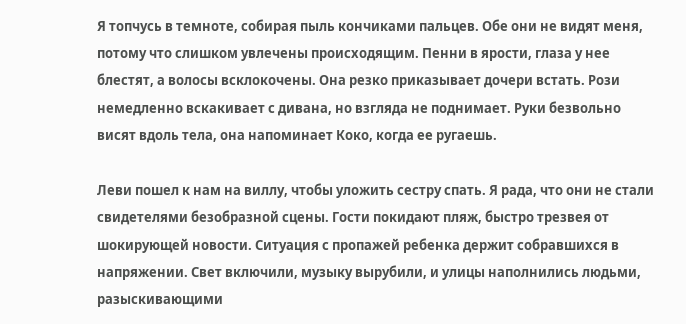Я топчусь в темноте, собирая пыль кончиками пальцев. Обе они не видят меня, потому что слишком увлечены происходящим. Пенни в ярости, глаза у нее блестят, а волосы всклокочены. Она резко приказывает дочери встать. Рози немедленно вскакивает с дивана, но взгляда не поднимает. Руки безвольно висят вдоль тела, она напоминает Коко, когда ее ругаешь.

Леви пошел к нам на виллу, чтобы уложить сестру спать. Я рада, что они не стали свидетелями безобразной сцены. Гости покидают пляж, быстро трезвея от шокирующей новости. Ситуация с пропажей ребенка держит собравшихся в напряжении. Свет включили, музыку вырубили, и улицы наполнились людьми, разыскивающими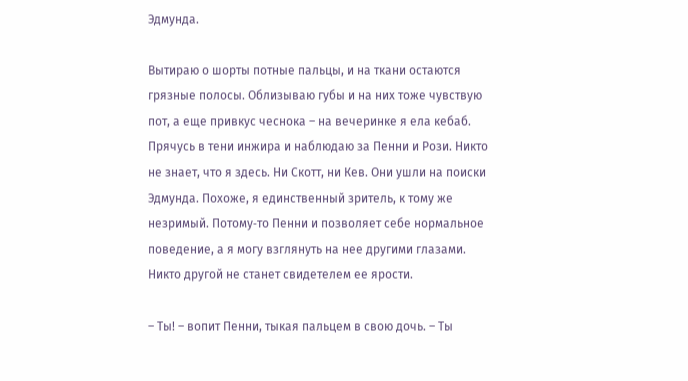Эдмунда.

Вытираю о шорты потные пальцы, и на ткани остаются грязные полосы. Облизываю губы и на них тоже чувствую пот, а еще привкус чеснока – на вечеринке я ела кебаб. Прячусь в тени инжира и наблюдаю за Пенни и Рози. Никто не знает, что я здесь. Ни Скотт, ни Кев. Они ушли на поиски Эдмунда. Похоже, я единственный зритель, к тому же незримый. Потому‑то Пенни и позволяет себе нормальное поведение, а я могу взглянуть на нее другими глазами. Никто другой не станет свидетелем ее ярости.

– Ты! – вопит Пенни, тыкая пальцем в свою дочь. – Ты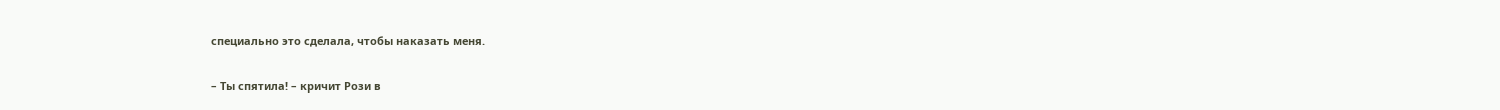специально это сделала, чтобы наказать меня.

– Ты спятила! – кричит Рози в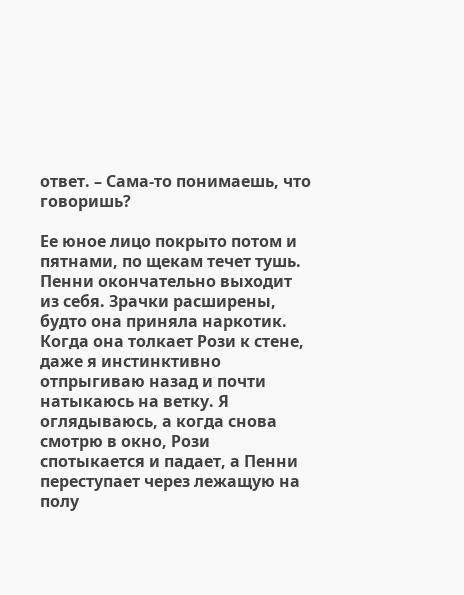ответ. – Сама‑то понимаешь, что говоришь?

Ее юное лицо покрыто потом и пятнами, по щекам течет тушь. Пенни окончательно выходит из себя. Зрачки расширены, будто она приняла наркотик. Когда она толкает Рози к стене, даже я инстинктивно отпрыгиваю назад и почти натыкаюсь на ветку. Я оглядываюсь, а когда снова смотрю в окно, Рози спотыкается и падает, а Пенни переступает через лежащую на полу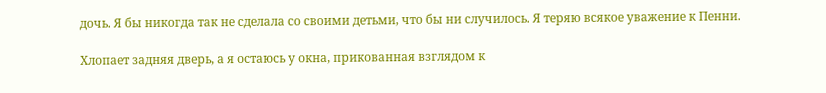дочь. Я бы никогда так не сделала со своими детьми, что бы ни случилось. Я теряю всякое уважение к Пенни.

Хлопает задняя дверь, а я остаюсь у окна, прикованная взглядом к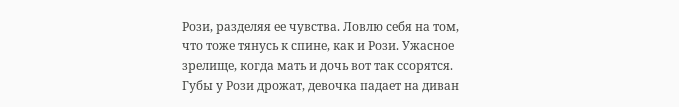Рози, разделяя ее чувства. Ловлю себя на том, что тоже тянусь к спине, как и Рози. Ужасное зрелище, когда мать и дочь вот так ссорятся. Губы у Рози дрожат, девочка падает на диван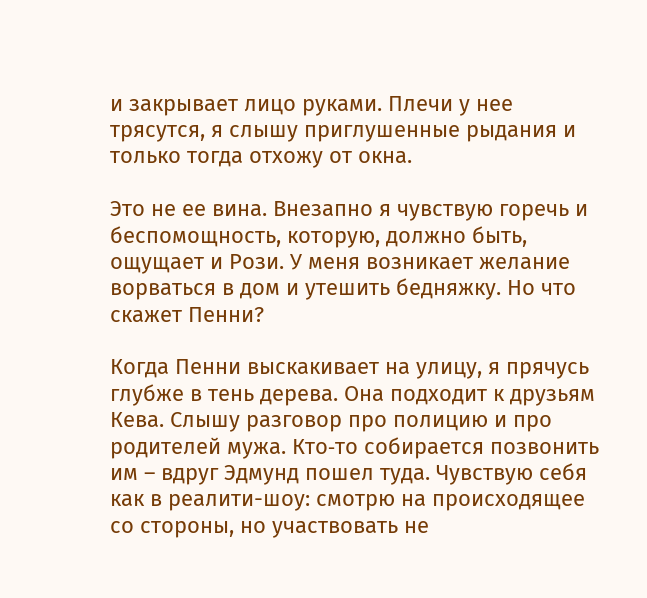и закрывает лицо руками. Плечи у нее трясутся, я слышу приглушенные рыдания и только тогда отхожу от окна.

Это не ее вина. Внезапно я чувствую горечь и беспомощность, которую, должно быть, ощущает и Рози. У меня возникает желание ворваться в дом и утешить бедняжку. Но что скажет Пенни?

Когда Пенни выскакивает на улицу, я прячусь глубже в тень дерева. Она подходит к друзьям Кева. Слышу разговор про полицию и про родителей мужа. Кто‑то собирается позвонить им – вдруг Эдмунд пошел туда. Чувствую себя как в реалити-шоу: смотрю на происходящее со стороны, но участвовать не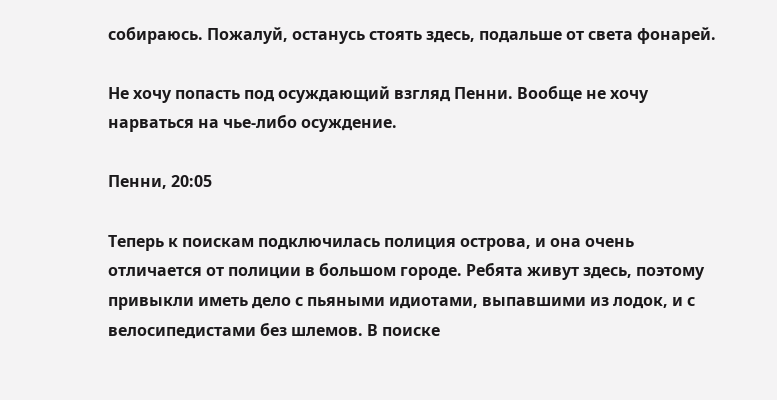собираюсь. Пожалуй, останусь стоять здесь, подальше от света фонарей.

Не хочу попасть под осуждающий взгляд Пенни. Вообще не хочу нарваться на чье‑либо осуждение.

Пенни, 20:05

Теперь к поискам подключилась полиция острова, и она очень отличается от полиции в большом городе. Ребята живут здесь, поэтому привыкли иметь дело с пьяными идиотами, выпавшими из лодок, и с велосипедистами без шлемов. В поиске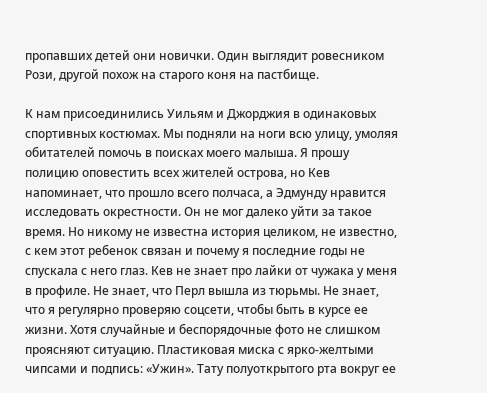пропавших детей они новички. Один выглядит ровесником Рози, другой похож на старого коня на пастбище.

К нам присоединились Уильям и Джорджия в одинаковых спортивных костюмах. Мы подняли на ноги всю улицу, умоляя обитателей помочь в поисках моего малыша. Я прошу полицию оповестить всех жителей острова, но Кев напоминает, что прошло всего полчаса, а Эдмунду нравится исследовать окрестности. Он не мог далеко уйти за такое время. Но никому не известна история целиком, не известно, с кем этот ребенок связан и почему я последние годы не спускала с него глаз. Кев не знает про лайки от чужака у меня в профиле. Не знает, что Перл вышла из тюрьмы. Не знает, что я регулярно проверяю соцсети, чтобы быть в курсе ее жизни. Хотя случайные и беспорядочные фото не слишком проясняют ситуацию. Пластиковая миска с ярко-желтыми чипсами и подпись: «Ужин». Тату полуоткрытого рта вокруг ее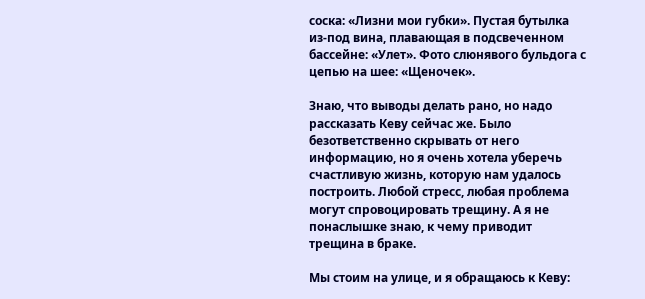соска: «Лизни мои губки». Пустая бутылка из-под вина, плавающая в подсвеченном бассейне: «Улет». Фото слюнявого бульдога с цепью на шее: «Щеночек».

Знаю, что выводы делать рано, но надо рассказать Кеву сейчас же. Было безответственно скрывать от него информацию, но я очень хотела уберечь счастливую жизнь, которую нам удалось построить. Любой стресс, любая проблема могут спровоцировать трещину. А я не понаслышке знаю, к чему приводит трещина в браке.

Мы стоим на улице, и я обращаюсь к Кеву: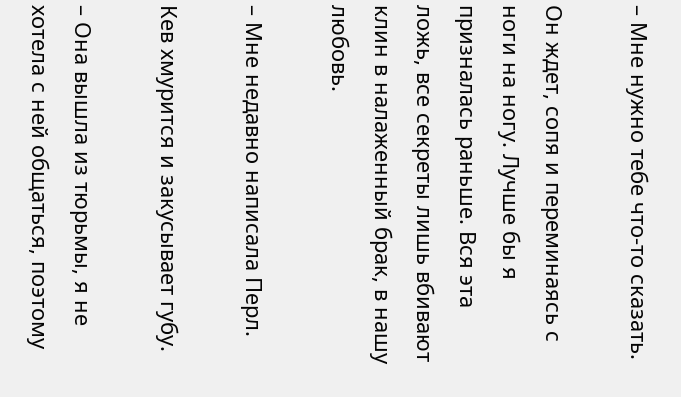– Мне нужно тебе что‑то сказать.

Он ждет, сопя и переминаясь с ноги на ногу. Лучше бы я призналась раньше. Вся эта ложь, все секреты лишь вбивают клин в налаженный брак, в нашу любовь.

– Мне недавно написала Перл.

Кев хмурится и закусывает губу.

– Она вышла из тюрьмы, я не хотела с ней общаться, поэтому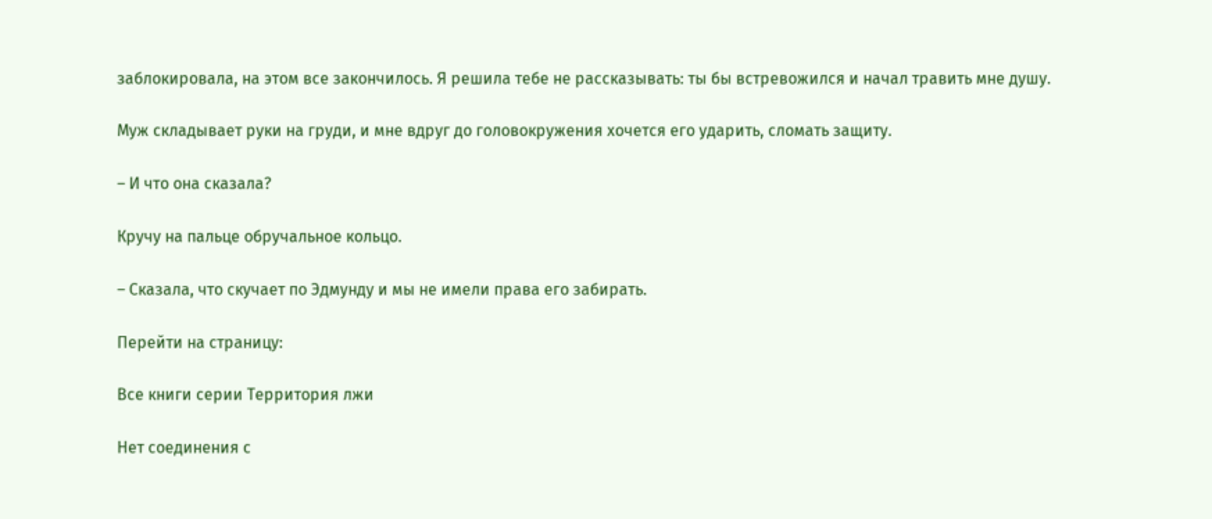заблокировала, на этом все закончилось. Я решила тебе не рассказывать: ты бы встревожился и начал травить мне душу.

Муж складывает руки на груди, и мне вдруг до головокружения хочется его ударить, сломать защиту.

– И что она сказала?

Кручу на пальце обручальное кольцо.

– Сказала, что скучает по Эдмунду и мы не имели права его забирать.

Перейти на страницу:

Все книги серии Территория лжи

Нет соединения с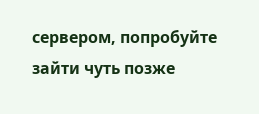сервером, попробуйте зайти чуть позже